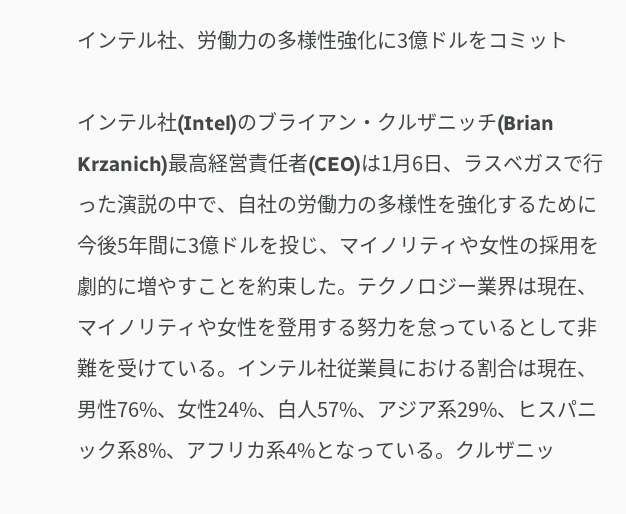インテル社、労働力の多様性強化に3億ドルをコミット

インテル社(Intel)のブライアン・クルザニッチ(Brian Krzanich)最高経営責任者(CEO)は1月6日、ラスベガスで行った演説の中で、自社の労働力の多様性を強化するために今後5年間に3億ドルを投じ、マイノリティや女性の採用を劇的に増やすことを約束した。テクノロジー業界は現在、マイノリティや女性を登用する努力を怠っているとして非難を受けている。インテル社従業員における割合は現在、男性76%、女性24%、白人57%、アジア系29%、ヒスパニック系8%、アフリカ系4%となっている。クルザニッ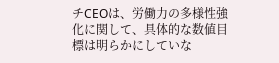チCEOは、労働力の多様性強化に関して、具体的な数値目標は明らかにしていな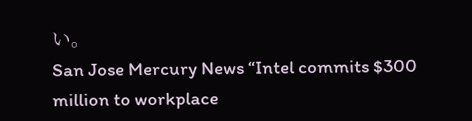い。
San Jose Mercury News “Intel commits $300 million to workplace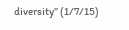diversity” (1/7/15)